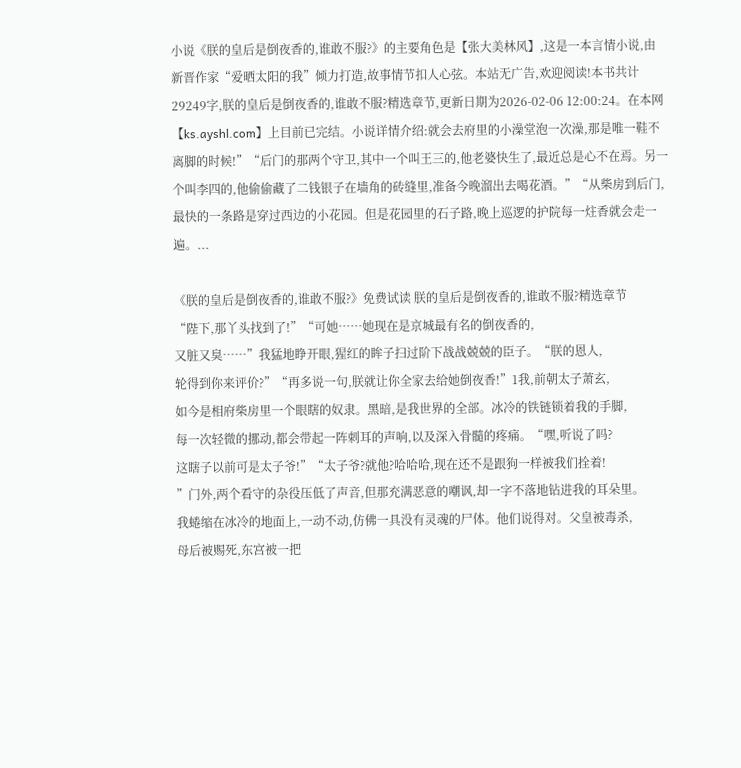小说《朕的皇后是倒夜香的,谁敢不服?》的主要角色是【张大美林风】,这是一本言情小说,由新晋作家“爱晒太阳的我”倾力打造,故事情节扣人心弦。本站无广告,欢迎阅读!本书共计29249字,朕的皇后是倒夜香的,谁敢不服?精选章节,更新日期为2026-02-06 12:00:24。在本网【ks.ayshl.com】上目前已完结。小说详情介绍:就会去府里的小澡堂泡一次澡,那是唯一鞋不离脚的时候!”“后门的那两个守卫,其中一个叫王三的,他老婆快生了,最近总是心不在焉。另一个叫李四的,他偷偷藏了二钱银子在墙角的砖缝里,准备今晚溜出去喝花酒。”“从柴房到后门,最快的一条路是穿过西边的小花园。但是花园里的石子路,晚上巡逻的护院每一炷香就会走一遍。...

《朕的皇后是倒夜香的,谁敢不服?》免费试读 朕的皇后是倒夜香的,谁敢不服?精选章节
“陛下,那丫头找到了!”“可她……她现在是京城最有名的倒夜香的,
又脏又臭……”我猛地睁开眼,猩红的眸子扫过阶下战战兢兢的臣子。“朕的恩人,
轮得到你来评价?”“再多说一句,朕就让你全家去给她倒夜香!”1我,前朝太子萧玄,
如今是相府柴房里一个眼瞎的奴隶。黑暗,是我世界的全部。冰冷的铁链锁着我的手脚,
每一次轻微的挪动,都会带起一阵刺耳的声响,以及深入骨髓的疼痛。“嘿,听说了吗?
这瞎子以前可是太子爷!”“太子爷?就他?哈哈哈,现在还不是跟狗一样被我们拴着!
”门外,两个看守的杂役压低了声音,但那充满恶意的嘲讽,却一字不落地钻进我的耳朵里。
我蜷缩在冰冷的地面上,一动不动,仿佛一具没有灵魂的尸体。他们说得对。父皇被毒杀,
母后被赐死,东宫被一把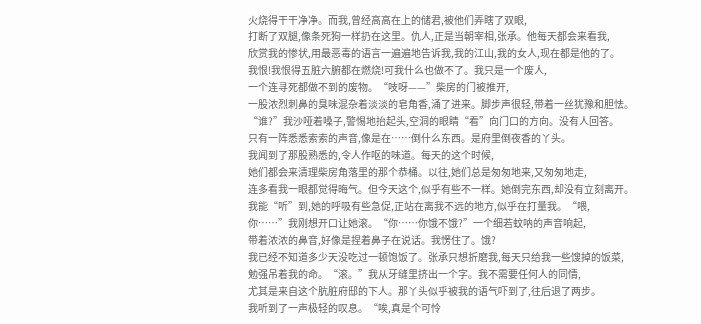火烧得干干净净。而我,曾经高高在上的储君,被他们弄瞎了双眼,
打断了双腿,像条死狗一样扔在这里。仇人,正是当朝宰相,张承。他每天都会来看我,
欣赏我的惨状,用最恶毒的语言一遍遍地告诉我,我的江山,我的女人,现在都是他的了。
我恨!我恨得五脏六腑都在燃烧!可我什么也做不了。我只是一个废人,
一个连寻死都做不到的废物。“吱呀——”柴房的门被推开,
一股浓烈刺鼻的臭味混杂着淡淡的皂角香,涌了进来。脚步声很轻,带着一丝犹豫和胆怯。
“谁?”我沙哑着嗓子,警惕地抬起头,空洞的眼睛“看”向门口的方向。没有人回答。
只有一阵悉悉索索的声音,像是在……倒什么东西。是府里倒夜香的丫头。
我闻到了那股熟悉的,令人作呕的味道。每天的这个时候,
她们都会来清理柴房角落里的那个恭桶。以往,她们总是匆匆地来,又匆匆地走,
连多看我一眼都觉得晦气。但今天这个,似乎有些不一样。她倒完东西,却没有立刻离开。
我能“听”到,她的呼吸有些急促,正站在离我不远的地方,似乎在打量我。“喂,
你……”我刚想开口让她滚。“你……你饿不饿?”一个细若蚊呐的声音响起,
带着浓浓的鼻音,好像是捏着鼻子在说话。我愣住了。饿?
我已经不知道多少天没吃过一顿饱饭了。张承只想折磨我,每天只给我一些馊掉的饭菜,
勉强吊着我的命。“滚。”我从牙缝里挤出一个字。我不需要任何人的同情,
尤其是来自这个肮脏府邸的下人。那丫头似乎被我的语气吓到了,往后退了两步。
我听到了一声极轻的叹息。“唉,真是个可怜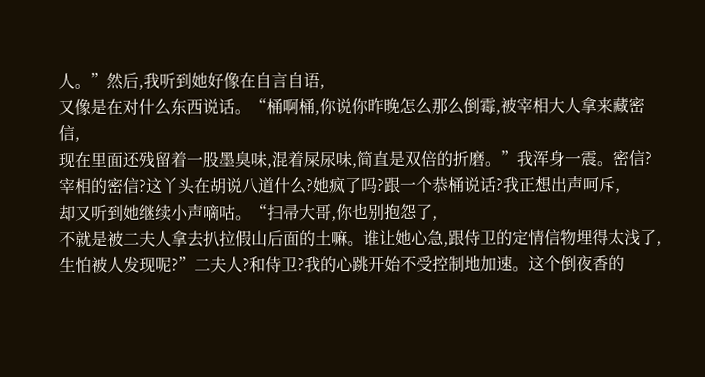人。”然后,我听到她好像在自言自语,
又像是在对什么东西说话。“桶啊桶,你说你昨晚怎么那么倒霉,被宰相大人拿来藏密信,
现在里面还残留着一股墨臭味,混着屎尿味,简直是双倍的折磨。”我浑身一震。密信?
宰相的密信?这丫头在胡说八道什么?她疯了吗?跟一个恭桶说话?我正想出声呵斥,
却又听到她继续小声嘀咕。“扫帚大哥,你也别抱怨了,
不就是被二夫人拿去扒拉假山后面的土嘛。谁让她心急,跟侍卫的定情信物埋得太浅了,
生怕被人发现呢?”二夫人?和侍卫?我的心跳开始不受控制地加速。这个倒夜香的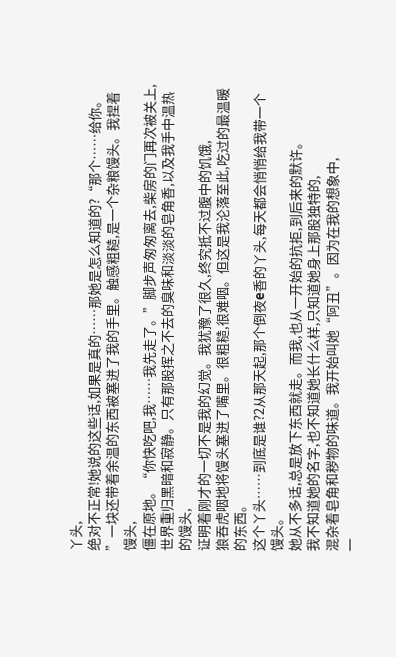丫头,
绝对不正常!她说的这些话,如果是真的……那她是怎么知道的?“那个……给你。
”一块还带着余温的东西被塞进了我的手里。触感粗糙,是一个杂粮馒头。我捏着馒头,
僵在原地。“你快吃吧,我……我先走了。”脚步声匆匆离去,柴房的门再次被关上,
世界重归黑暗和寂静。只有那股挥之不去的臭味和淡淡的皂角香,以及我手中温热的馒头,
证明着刚才的一切不是我的幻觉。我犹豫了很久,终究抵不过腹中的饥饿,
狼吞虎咽地将馒头塞进了嘴里。很粗糙,很难咽。但这是我沦落至此,吃过的最温暖的东西。
这个丫头……到底是谁?2从那天起,那个倒夜e香的丫头,每天都会悄悄给我带一个馒头。
她从不多话,总是放下东西就走。而我,也从一开始的抗拒,到后来的默许。
我不知道她的名字,也不知道她长什么样,只知道她身上那股独特的,
混杂着皂角和秽物的味道。我开始叫她“阿丑”。因为在我的想象中,
一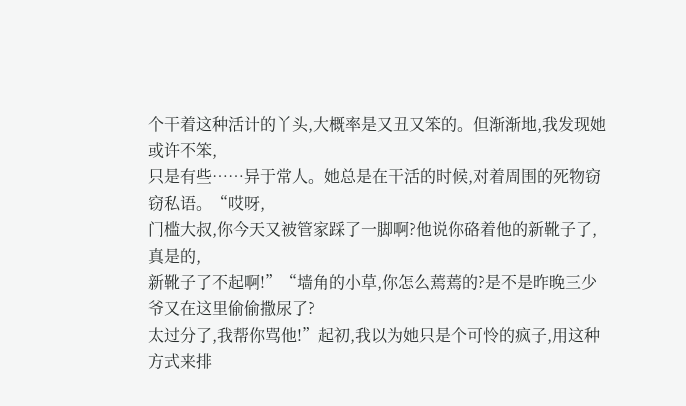个干着这种活计的丫头,大概率是又丑又笨的。但渐渐地,我发现她或许不笨,
只是有些……异于常人。她总是在干活的时候,对着周围的死物窃窃私语。“哎呀,
门槛大叔,你今天又被管家踩了一脚啊?他说你硌着他的新靴子了,真是的,
新靴子了不起啊!”“墙角的小草,你怎么蔫蔫的?是不是昨晚三少爷又在这里偷偷撒尿了?
太过分了,我帮你骂他!”起初,我以为她只是个可怜的疯子,用这种方式来排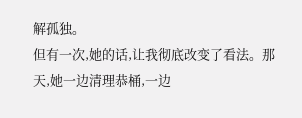解孤独。
但有一次,她的话,让我彻底改变了看法。那天,她一边清理恭桶,一边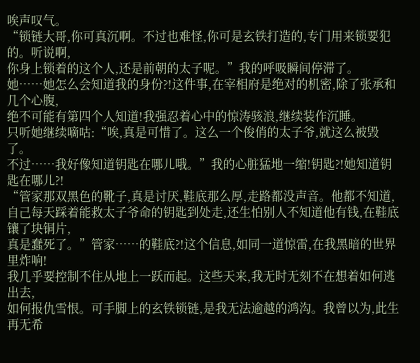唉声叹气。
“锁链大哥,你可真沉啊。不过也难怪,你可是玄铁打造的,专门用来锁要犯的。听说啊,
你身上锁着的这个人,还是前朝的太子呢。”我的呼吸瞬间停滞了。
她……她怎么会知道我的身份?!这件事,在宰相府是绝对的机密,除了张承和几个心腹,
绝不可能有第四个人知道!我强忍着心中的惊涛骇浪,继续装作沉睡。
只听她继续嘀咕:“唉,真是可惜了。这么一个俊俏的太子爷,就这么被毁了。
不过……我好像知道钥匙在哪儿哦。”我的心脏猛地一缩!钥匙?!她知道钥匙在哪儿?!
“管家那双黑色的靴子,真是讨厌,鞋底那么厚,走路都没声音。他都不知道,
自己每天踩着能救太子爷命的钥匙到处走,还生怕别人不知道他有钱,在鞋底镶了块铜片,
真是蠢死了。”管家……的鞋底?!这个信息,如同一道惊雷,在我黑暗的世界里炸响!
我几乎要控制不住从地上一跃而起。这些天来,我无时无刻不在想着如何逃出去,
如何报仇雪恨。可手脚上的玄铁锁链,是我无法逾越的鸿沟。我曾以为,此生再无希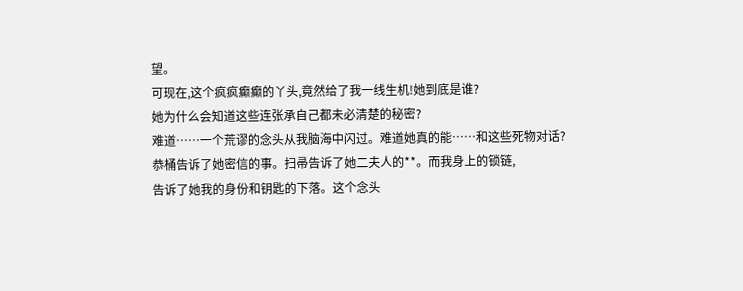望。
可现在,这个疯疯癫癫的丫头,竟然给了我一线生机!她到底是谁?
她为什么会知道这些连张承自己都未必清楚的秘密?
难道……一个荒谬的念头从我脑海中闪过。难道她真的能……和这些死物对话?
恭桶告诉了她密信的事。扫帚告诉了她二夫人的**。而我身上的锁链,
告诉了她我的身份和钥匙的下落。这个念头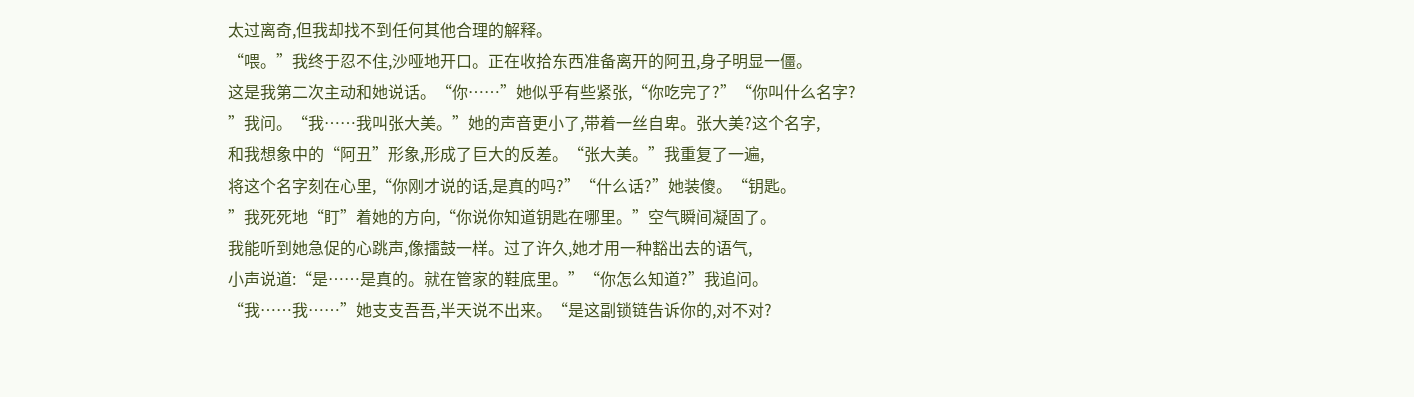太过离奇,但我却找不到任何其他合理的解释。
“喂。”我终于忍不住,沙哑地开口。正在收拾东西准备离开的阿丑,身子明显一僵。
这是我第二次主动和她说话。“你……”她似乎有些紧张,“你吃完了?”“你叫什么名字?
”我问。“我……我叫张大美。”她的声音更小了,带着一丝自卑。张大美?这个名字,
和我想象中的“阿丑”形象,形成了巨大的反差。“张大美。”我重复了一遍,
将这个名字刻在心里,“你刚才说的话,是真的吗?”“什么话?”她装傻。“钥匙。
”我死死地“盯”着她的方向,“你说你知道钥匙在哪里。”空气瞬间凝固了。
我能听到她急促的心跳声,像擂鼓一样。过了许久,她才用一种豁出去的语气,
小声说道:“是……是真的。就在管家的鞋底里。”“你怎么知道?”我追问。
“我……我……”她支支吾吾,半天说不出来。“是这副锁链告诉你的,对不对?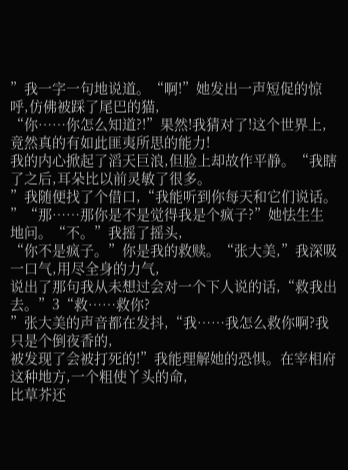”我一字一句地说道。“啊!”她发出一声短促的惊呼,仿佛被踩了尾巴的猫,
“你……你怎么知道?!”果然!我猜对了!这个世界上,竟然真的有如此匪夷所思的能力!
我的内心掀起了滔天巨浪,但脸上却故作平静。“我瞎了之后,耳朵比以前灵敏了很多。
”我随便找了个借口,“我能听到你每天和它们说话。
”“那……那你是不是觉得我是个疯子?”她怯生生地问。“不。”我摇了摇头,
“你不是疯子。”你是我的救赎。“张大美,”我深吸一口气,用尽全身的力气,
说出了那句我从未想过会对一个下人说的话,“救我出去。”3“救……救你?
”张大美的声音都在发抖,“我……我怎么救你啊?我只是个倒夜香的,
被发现了会被打死的!”我能理解她的恐惧。在宰相府这种地方,一个粗使丫头的命,
比草芥还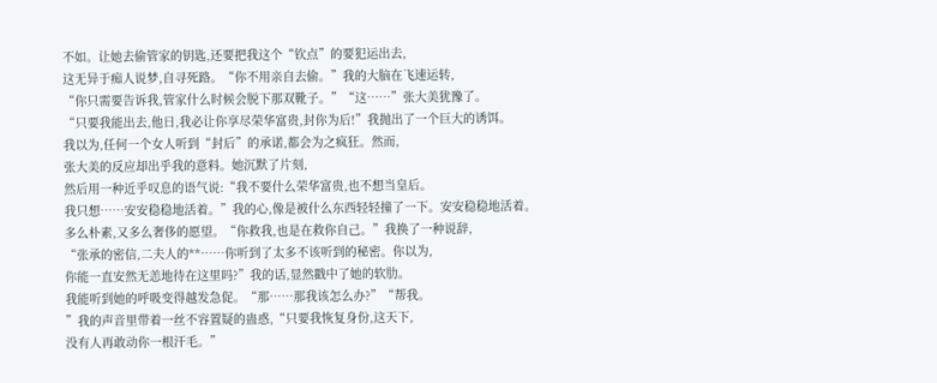不如。让她去偷管家的钥匙,还要把我这个“钦点”的要犯运出去,
这无异于痴人说梦,自寻死路。“你不用亲自去偷。”我的大脑在飞速运转,
“你只需要告诉我,管家什么时候会脱下那双靴子。”“这……”张大美犹豫了。
“只要我能出去,他日,我必让你享尽荣华富贵,封你为后!”我抛出了一个巨大的诱饵。
我以为,任何一个女人听到“封后”的承诺,都会为之疯狂。然而,
张大美的反应却出乎我的意料。她沉默了片刻,
然后用一种近乎叹息的语气说:“我不要什么荣华富贵,也不想当皇后。
我只想……安安稳稳地活着。”我的心,像是被什么东西轻轻撞了一下。安安稳稳地活着。
多么朴素,又多么奢侈的愿望。“你救我,也是在救你自己。”我换了一种说辞,
“张承的密信,二夫人的**……你听到了太多不该听到的秘密。你以为,
你能一直安然无恙地待在这里吗?”我的话,显然戳中了她的软肋。
我能听到她的呼吸变得越发急促。“那……那我该怎么办?”“帮我。
”我的声音里带着一丝不容置疑的蛊惑,“只要我恢复身份,这天下,
没有人再敢动你一根汗毛。”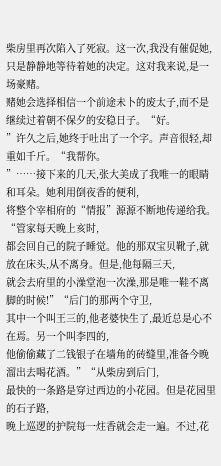柴房里再次陷入了死寂。这一次,我没有催促她,
只是静静地等待着她的决定。这对我来说,是一场豪赌。
赌她会选择相信一个前途未卜的废太子,而不是继续过着朝不保夕的安稳日子。“好。
”许久之后,她终于吐出了一个字。声音很轻,却重如千斤。“我帮你。
”……接下来的几天,张大美成了我唯一的眼睛和耳朵。她利用倒夜香的便利,
将整个宰相府的“情报”源源不断地传递给我。“管家每天晚上亥时,
都会回自己的院子睡觉。他的那双宝贝靴子,就放在床头,从不离身。但是,他每隔三天,
就会去府里的小澡堂泡一次澡,那是唯一鞋不离脚的时候!”“后门的那两个守卫,
其中一个叫王三的,他老婆快生了,最近总是心不在焉。另一个叫李四的,
他偷偷藏了二钱银子在墙角的砖缝里,准备今晚溜出去喝花酒。”“从柴房到后门,
最快的一条路是穿过西边的小花园。但是花园里的石子路,
晚上巡逻的护院每一炷香就会走一遍。不过,花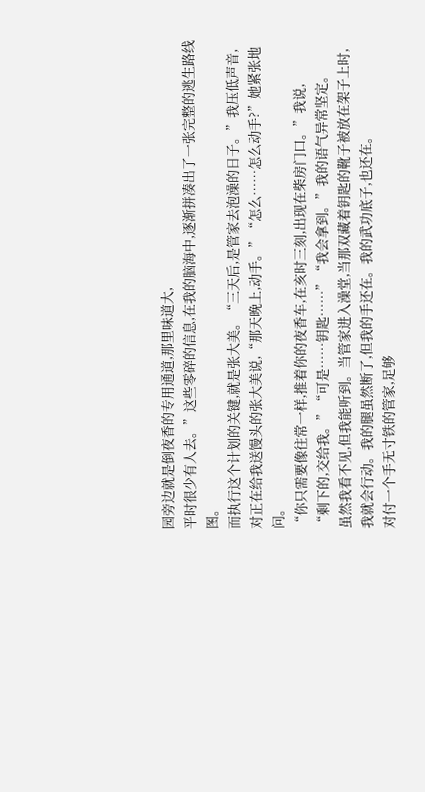园旁边就是倒夜香的专用通道,那里味道大,
平时很少有人去。”这些零碎的信息,在我的脑海中,逐渐拼凑出了一张完整的逃生路线图。
而执行这个计划的关键,就是张大美。“三天后,是管家去泡澡的日子。”我压低声音,
对正在给我送馒头的张大美说,“那天晚上,动手。”“怎么……怎么动手?”她紧张地问。
“你只需要像往常一样,推着你的夜香车,在亥时三刻,出现在柴房门口。”我说,
“剩下的,交给我。”“可是……钥匙……”“我会拿到。”我的语气异常坚定。
虽然我看不见,但我能听到。当管家进入澡堂,当那双藏着钥匙的靴子被放在架子上时,
我就会行动。我的腿虽然断了,但我的手还在。我的武功底子,也还在。
对付一个手无寸铁的管家,足够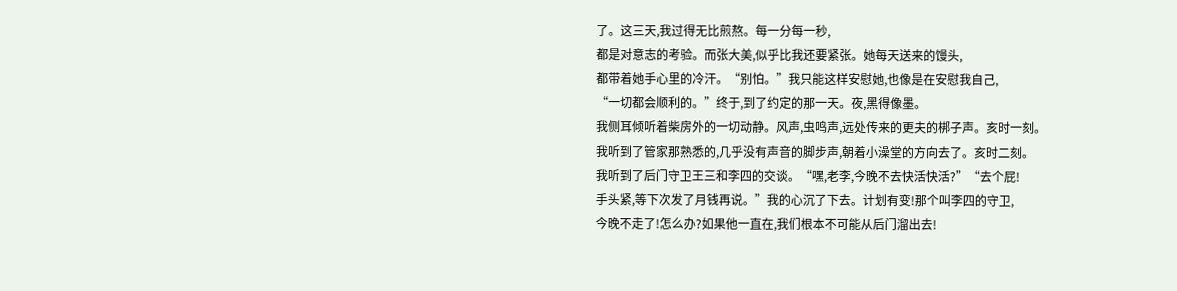了。这三天,我过得无比煎熬。每一分每一秒,
都是对意志的考验。而张大美,似乎比我还要紧张。她每天送来的馒头,
都带着她手心里的冷汗。“别怕。”我只能这样安慰她,也像是在安慰我自己,
“一切都会顺利的。”终于,到了约定的那一天。夜,黑得像墨。
我侧耳倾听着柴房外的一切动静。风声,虫鸣声,远处传来的更夫的梆子声。亥时一刻。
我听到了管家那熟悉的,几乎没有声音的脚步声,朝着小澡堂的方向去了。亥时二刻。
我听到了后门守卫王三和李四的交谈。“嘿,老李,今晚不去快活快活?”“去个屁!
手头紧,等下次发了月钱再说。”我的心沉了下去。计划有变!那个叫李四的守卫,
今晚不走了!怎么办?如果他一直在,我们根本不可能从后门溜出去!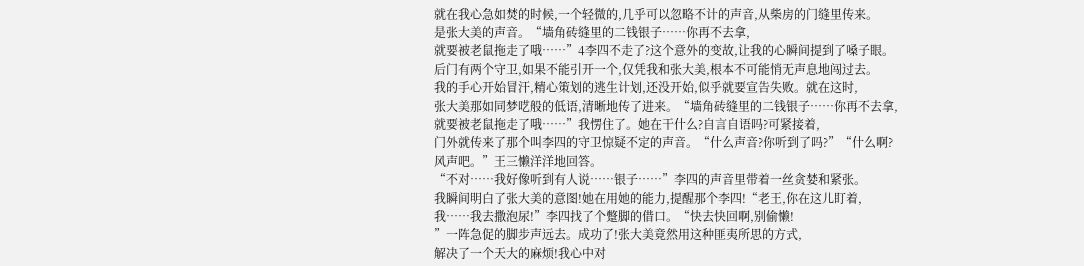就在我心急如焚的时候,一个轻微的,几乎可以忽略不计的声音,从柴房的门缝里传来。
是张大美的声音。“墙角砖缝里的二钱银子……你再不去拿,
就要被老鼠拖走了哦……”4李四不走了?这个意外的变故,让我的心瞬间提到了嗓子眼。
后门有两个守卫,如果不能引开一个,仅凭我和张大美,根本不可能悄无声息地闯过去。
我的手心开始冒汗,精心策划的逃生计划,还没开始,似乎就要宣告失败。就在这时,
张大美那如同梦呓般的低语,清晰地传了进来。“墙角砖缝里的二钱银子……你再不去拿,
就要被老鼠拖走了哦……”我愣住了。她在干什么?自言自语吗?可紧接着,
门外就传来了那个叫李四的守卫惊疑不定的声音。“什么声音?你听到了吗?”“什么啊?
风声吧。”王三懒洋洋地回答。
“不对……我好像听到有人说……银子……”李四的声音里带着一丝贪婪和紧张。
我瞬间明白了张大美的意图!她在用她的能力,提醒那个李四!“老王,你在这儿盯着,
我……我去撒泡尿!”李四找了个蹩脚的借口。“快去快回啊,别偷懒!
”一阵急促的脚步声远去。成功了!张大美竟然用这种匪夷所思的方式,
解决了一个天大的麻烦!我心中对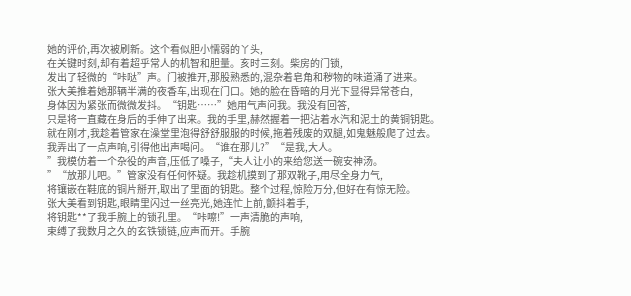她的评价,再次被刷新。这个看似胆小懦弱的丫头,
在关键时刻,却有着超乎常人的机智和胆量。亥时三刻。柴房的门锁,
发出了轻微的“咔哒”声。门被推开,那股熟悉的,混杂着皂角和秽物的味道涌了进来。
张大美推着她那辆半满的夜香车,出现在门口。她的脸在昏暗的月光下显得异常苍白,
身体因为紧张而微微发抖。“钥匙……”她用气声问我。我没有回答,
只是将一直藏在身后的手伸了出来。我的手里,赫然握着一把沾着水汽和泥土的黄铜钥匙。
就在刚才,我趁着管家在澡堂里泡得舒舒服服的时候,拖着残废的双腿,如鬼魅般爬了过去。
我弄出了一点声响,引得他出声喝问。“谁在那儿?”“是我,大人。
”我模仿着一个杂役的声音,压低了嗓子,“夫人让小的来给您送一碗安神汤。
”“放那儿吧。”管家没有任何怀疑。我趁机摸到了那双靴子,用尽全身力气,
将镶嵌在鞋底的铜片掰开,取出了里面的钥匙。整个过程,惊险万分,但好在有惊无险。
张大美看到钥匙,眼睛里闪过一丝亮光,她连忙上前,颤抖着手,
将钥匙**了我手腕上的锁孔里。“咔嚓!”一声清脆的声响,
束缚了我数月之久的玄铁锁链,应声而开。手腕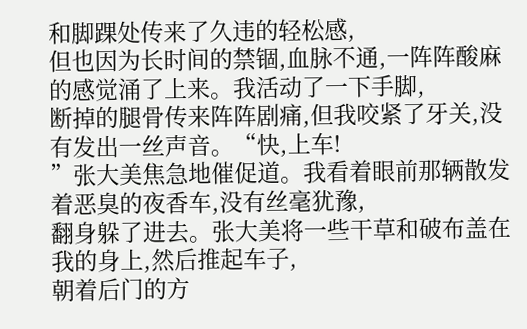和脚踝处传来了久违的轻松感,
但也因为长时间的禁锢,血脉不通,一阵阵酸麻的感觉涌了上来。我活动了一下手脚,
断掉的腿骨传来阵阵剧痛,但我咬紧了牙关,没有发出一丝声音。“快,上车!
”张大美焦急地催促道。我看着眼前那辆散发着恶臭的夜香车,没有丝毫犹豫,
翻身躲了进去。张大美将一些干草和破布盖在我的身上,然后推起车子,
朝着后门的方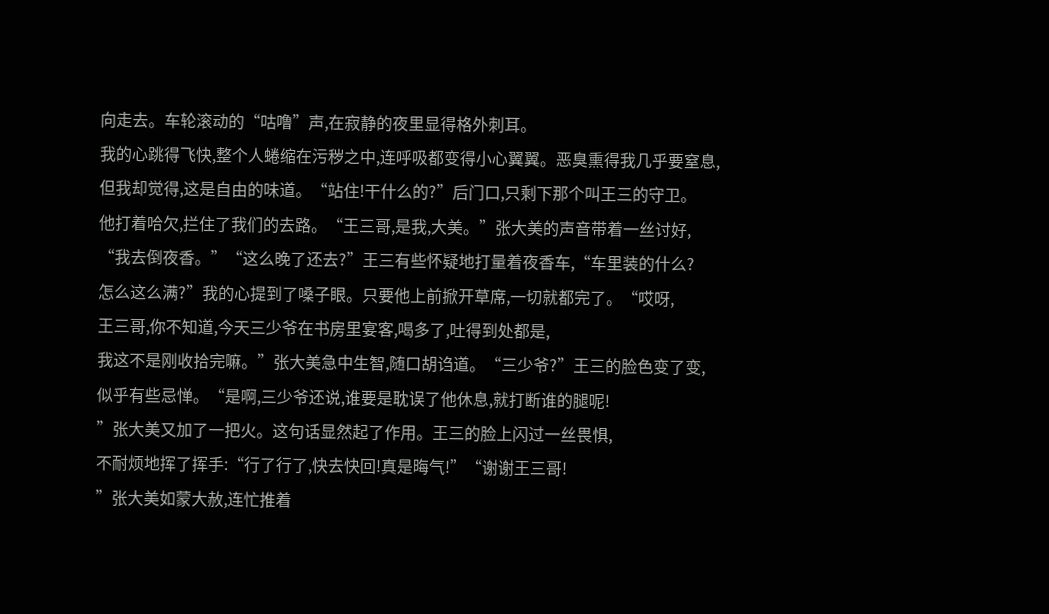向走去。车轮滚动的“咕噜”声,在寂静的夜里显得格外刺耳。
我的心跳得飞快,整个人蜷缩在污秽之中,连呼吸都变得小心翼翼。恶臭熏得我几乎要窒息,
但我却觉得,这是自由的味道。“站住!干什么的?”后门口,只剩下那个叫王三的守卫。
他打着哈欠,拦住了我们的去路。“王三哥,是我,大美。”张大美的声音带着一丝讨好,
“我去倒夜香。”“这么晚了还去?”王三有些怀疑地打量着夜香车,“车里装的什么?
怎么这么满?”我的心提到了嗓子眼。只要他上前掀开草席,一切就都完了。“哎呀,
王三哥,你不知道,今天三少爷在书房里宴客,喝多了,吐得到处都是,
我这不是刚收拾完嘛。”张大美急中生智,随口胡诌道。“三少爷?”王三的脸色变了变,
似乎有些忌惮。“是啊,三少爷还说,谁要是耽误了他休息,就打断谁的腿呢!
”张大美又加了一把火。这句话显然起了作用。王三的脸上闪过一丝畏惧,
不耐烦地挥了挥手:“行了行了,快去快回!真是晦气!”“谢谢王三哥!
”张大美如蒙大赦,连忙推着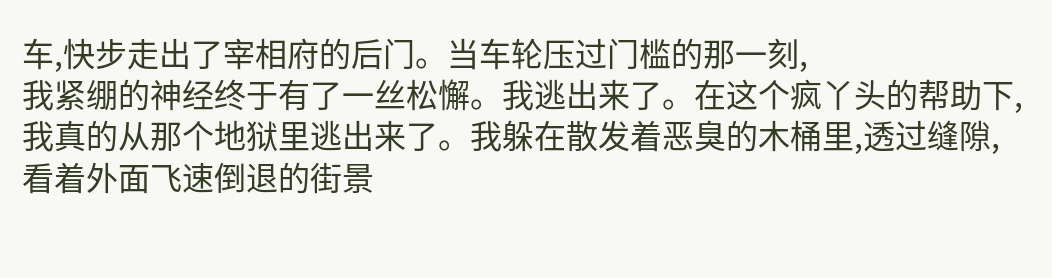车,快步走出了宰相府的后门。当车轮压过门槛的那一刻,
我紧绷的神经终于有了一丝松懈。我逃出来了。在这个疯丫头的帮助下,
我真的从那个地狱里逃出来了。我躲在散发着恶臭的木桶里,透过缝隙,
看着外面飞速倒退的街景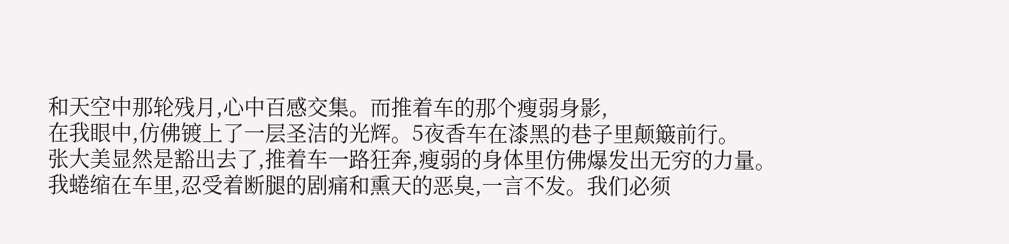和天空中那轮残月,心中百感交集。而推着车的那个瘦弱身影,
在我眼中,仿佛镀上了一层圣洁的光辉。5夜香车在漆黑的巷子里颠簸前行。
张大美显然是豁出去了,推着车一路狂奔,瘦弱的身体里仿佛爆发出无穷的力量。
我蜷缩在车里,忍受着断腿的剧痛和熏天的恶臭,一言不发。我们必须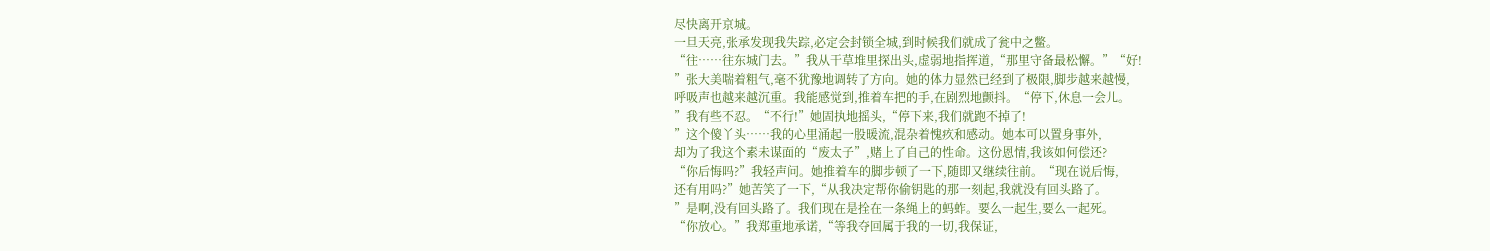尽快离开京城。
一旦天亮,张承发现我失踪,必定会封锁全城,到时候我们就成了瓮中之鳖。
“往……往东城门去。”我从干草堆里探出头,虚弱地指挥道,“那里守备最松懈。”“好!
”张大美喘着粗气,毫不犹豫地调转了方向。她的体力显然已经到了极限,脚步越来越慢,
呼吸声也越来越沉重。我能感觉到,推着车把的手,在剧烈地颤抖。“停下,休息一会儿。
”我有些不忍。“不行!”她固执地摇头,“停下来,我们就跑不掉了!
”这个傻丫头……我的心里涌起一股暖流,混杂着愧疚和感动。她本可以置身事外,
却为了我这个素未谋面的“废太子”,赌上了自己的性命。这份恩情,我该如何偿还?
“你后悔吗?”我轻声问。她推着车的脚步顿了一下,随即又继续往前。“现在说后悔,
还有用吗?”她苦笑了一下,“从我决定帮你偷钥匙的那一刻起,我就没有回头路了。
”是啊,没有回头路了。我们现在是拴在一条绳上的蚂蚱。要么一起生,要么一起死。
“你放心。”我郑重地承诺,“等我夺回属于我的一切,我保证,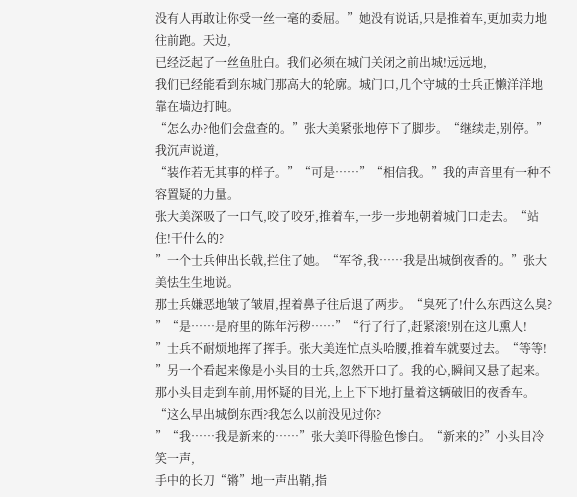没有人再敢让你受一丝一毫的委屈。”她没有说话,只是推着车,更加卖力地往前跑。天边,
已经泛起了一丝鱼肚白。我们必须在城门关闭之前出城!远远地,
我们已经能看到东城门那高大的轮廓。城门口,几个守城的士兵正懒洋洋地靠在墙边打盹。
“怎么办?他们会盘查的。”张大美紧张地停下了脚步。“继续走,别停。”我沉声说道,
“装作若无其事的样子。”“可是……”“相信我。”我的声音里有一种不容置疑的力量。
张大美深吸了一口气,咬了咬牙,推着车,一步一步地朝着城门口走去。“站住!干什么的?
”一个士兵伸出长戟,拦住了她。“军爷,我……我是出城倒夜香的。”张大美怯生生地说。
那士兵嫌恶地皱了皱眉,捏着鼻子往后退了两步。“臭死了!什么东西这么臭?
”“是……是府里的陈年污秽……”“行了行了,赶紧滚!别在这儿熏人!
”士兵不耐烦地挥了挥手。张大美连忙点头哈腰,推着车就要过去。“等等!
”另一个看起来像是小头目的士兵,忽然开口了。我的心,瞬间又悬了起来。
那小头目走到车前,用怀疑的目光,上上下下地打量着这辆破旧的夜香车。
“这么早出城倒东西?我怎么以前没见过你?
”“我……我是新来的……”张大美吓得脸色惨白。“新来的?”小头目冷笑一声,
手中的长刀“锵”地一声出鞘,指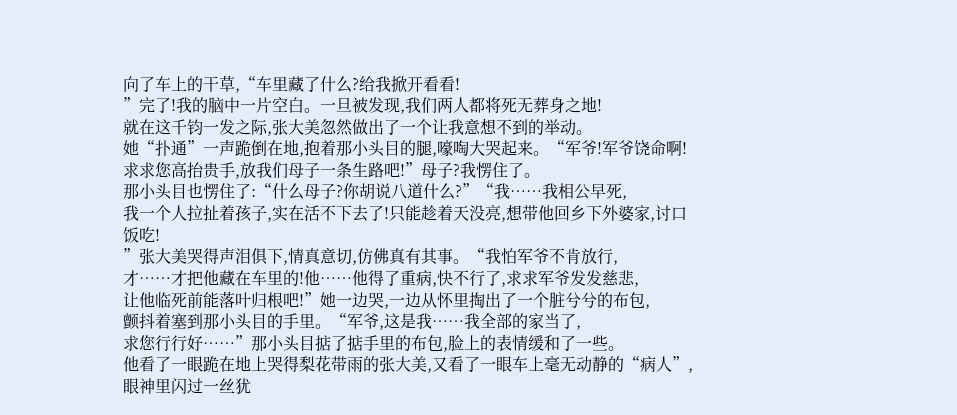向了车上的干草,“车里藏了什么?给我掀开看看!
”完了!我的脑中一片空白。一旦被发现,我们两人都将死无葬身之地!
就在这千钧一发之际,张大美忽然做出了一个让我意想不到的举动。
她“扑通”一声跪倒在地,抱着那小头目的腿,嚎啕大哭起来。“军爷!军爷饶命啊!
求求您高抬贵手,放我们母子一条生路吧!”母子?我愣住了。
那小头目也愣住了:“什么母子?你胡说八道什么?”“我……我相公早死,
我一个人拉扯着孩子,实在活不下去了!只能趁着天没亮,想带他回乡下外婆家,讨口饭吃!
”张大美哭得声泪俱下,情真意切,仿佛真有其事。“我怕军爷不肯放行,
才……才把他藏在车里的!他……他得了重病,快不行了,求求军爷发发慈悲,
让他临死前能落叶归根吧!”她一边哭,一边从怀里掏出了一个脏兮兮的布包,
颤抖着塞到那小头目的手里。“军爷,这是我……我全部的家当了,
求您行行好……”那小头目掂了掂手里的布包,脸上的表情缓和了一些。
他看了一眼跪在地上哭得梨花带雨的张大美,又看了一眼车上毫无动静的“病人”,
眼神里闪过一丝犹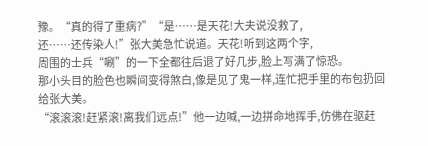豫。“真的得了重病?”“是……是天花!大夫说没救了,
还……还传染人!”张大美急忙说道。天花!听到这两个字,
周围的士兵“唰”的一下全都往后退了好几步,脸上写满了惊恐。
那小头目的脸色也瞬间变得煞白,像是见了鬼一样,连忙把手里的布包扔回给张大美。
“滚滚滚!赶紧滚!离我们远点!”他一边喊,一边拼命地挥手,仿佛在驱赶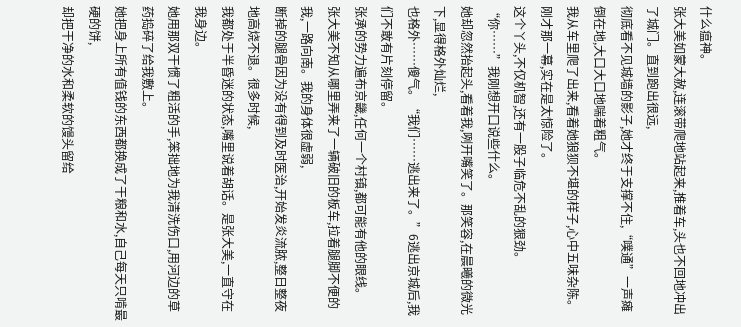什么瘟神。
张大美如蒙大赦,连滚带爬地站起来,推着车,头也不回地冲出了城门。直到跑出很远,
彻底看不见城墙的影子,她才终于支撑不住,“噗通”一声瘫倒在地,大口大口地喘着粗气。
我从车里爬了出来,看着她狼狈不堪的样子,心中五味杂陈。刚才那一幕,实在是太惊险了。
这个丫头,不仅机智,还有一股子临危不乱的狠劲。“你……”我刚想开口说些什么。
她却忽然抬起头,看着我,咧开嘴笑了。那笑容,在晨曦的微光下,显得格外灿烂,
也格外……傻气。“我们……逃出来了。”6逃出京城后,我们不敢有片刻停留。
张承的势力遍布京畿,任何一个村镇,都可能有他的眼线。
张大美不知从哪里弄来了一辆破旧的板车,拉着腿脚不便的我,一路向南。我的身体很虚弱,
断掉的腿骨因为没有得到及时医治,开始发炎流脓,整日整夜地高烧不退。很多时候,
我都处于半昏迷的状态,嘴里说着胡话。是张大美,一直守在我身边。
她用那双干惯了粗活的手,笨拙地为我清洗伤口,用河边的草药捣碎了给我敷上。
她把身上所有值钱的东西都换成了干粮和水,自己每天只啃最硬的饼,
却把干净的水和柔软的馒头留给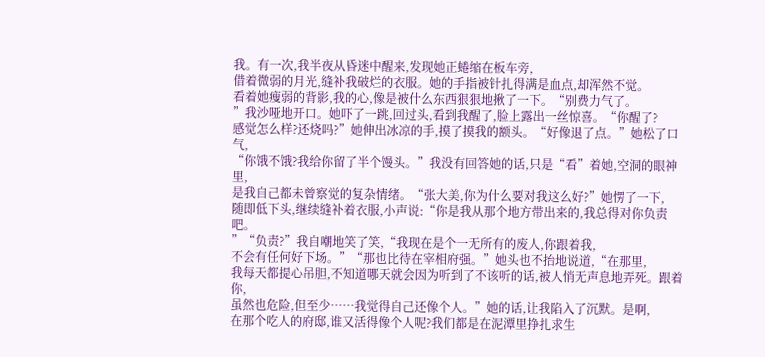我。有一次,我半夜从昏迷中醒来,发现她正蜷缩在板车旁,
借着微弱的月光,缝补我破烂的衣服。她的手指被针扎得满是血点,却浑然不觉。
看着她瘦弱的背影,我的心,像是被什么东西狠狠地揪了一下。“别费力气了。
”我沙哑地开口。她吓了一跳,回过头,看到我醒了,脸上露出一丝惊喜。“你醒了?
感觉怎么样?还烧吗?”她伸出冰凉的手,摸了摸我的额头。“好像退了点。”她松了口气,
“你饿不饿?我给你留了半个馒头。”我没有回答她的话,只是“看”着她,空洞的眼神里,
是我自己都未曾察觉的复杂情绪。“张大美,你为什么要对我这么好?”她愣了一下,
随即低下头,继续缝补着衣服,小声说:“你是我从那个地方带出来的,我总得对你负责吧。
”“负责?”我自嘲地笑了笑,“我现在是个一无所有的废人,你跟着我,
不会有任何好下场。”“那也比待在宰相府强。”她头也不抬地说道,“在那里,
我每天都提心吊胆,不知道哪天就会因为听到了不该听的话,被人悄无声息地弄死。跟着你,
虽然也危险,但至少……我觉得自己还像个人。”她的话,让我陷入了沉默。是啊,
在那个吃人的府邸,谁又活得像个人呢?我们都是在泥潭里挣扎求生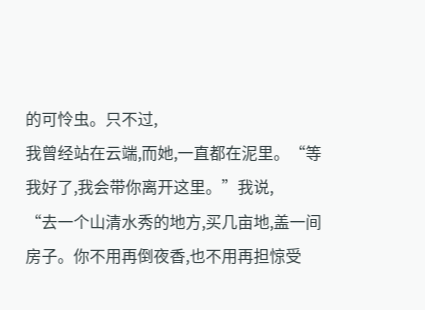的可怜虫。只不过,
我曾经站在云端,而她,一直都在泥里。“等我好了,我会带你离开这里。”我说,
“去一个山清水秀的地方,买几亩地,盖一间房子。你不用再倒夜香,也不用再担惊受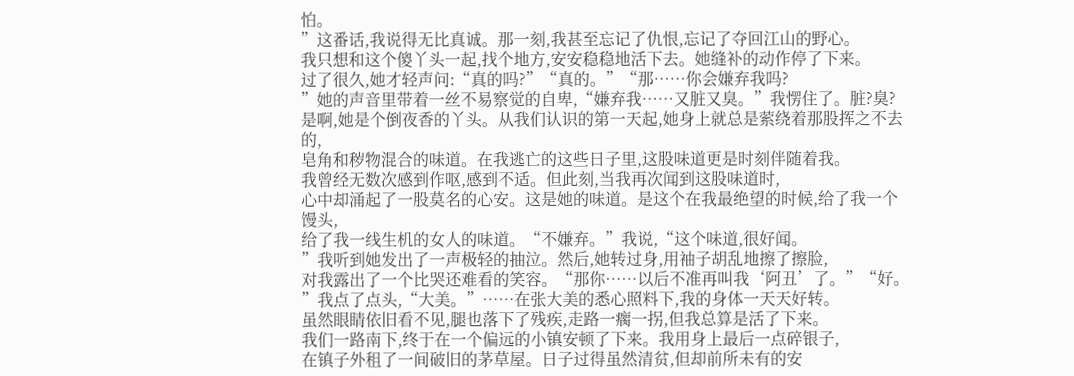怕。
”这番话,我说得无比真诚。那一刻,我甚至忘记了仇恨,忘记了夺回江山的野心。
我只想和这个傻丫头一起,找个地方,安安稳稳地活下去。她缝补的动作停了下来。
过了很久,她才轻声问:“真的吗?”“真的。”“那……你会嫌弃我吗?
”她的声音里带着一丝不易察觉的自卑,“嫌弃我……又脏又臭。”我愣住了。脏?臭?
是啊,她是个倒夜香的丫头。从我们认识的第一天起,她身上就总是萦绕着那股挥之不去的,
皂角和秽物混合的味道。在我逃亡的这些日子里,这股味道更是时刻伴随着我。
我曾经无数次感到作呕,感到不适。但此刻,当我再次闻到这股味道时,
心中却涌起了一股莫名的心安。这是她的味道。是这个在我最绝望的时候,给了我一个馒头,
给了我一线生机的女人的味道。“不嫌弃。”我说,“这个味道,很好闻。
”我听到她发出了一声极轻的抽泣。然后,她转过身,用袖子胡乱地擦了擦脸,
对我露出了一个比哭还难看的笑容。“那你……以后不准再叫我‘阿丑’了。”“好。
”我点了点头,“大美。”……在张大美的悉心照料下,我的身体一天天好转。
虽然眼睛依旧看不见,腿也落下了残疾,走路一瘸一拐,但我总算是活了下来。
我们一路南下,终于在一个偏远的小镇安顿了下来。我用身上最后一点碎银子,
在镇子外租了一间破旧的茅草屋。日子过得虽然清贫,但却前所未有的安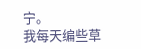宁。
我每天编些草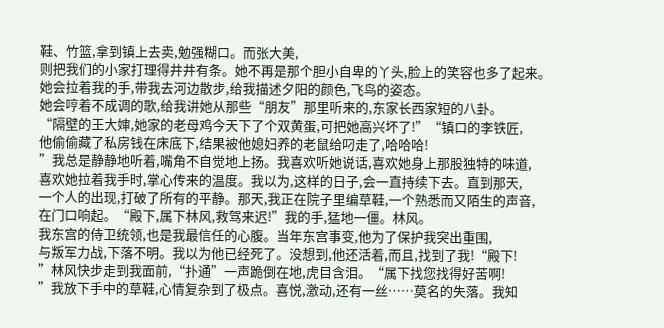鞋、竹篮,拿到镇上去卖,勉强糊口。而张大美,
则把我们的小家打理得井井有条。她不再是那个胆小自卑的丫头,脸上的笑容也多了起来。
她会拉着我的手,带我去河边散步,给我描述夕阳的颜色,飞鸟的姿态。
她会哼着不成调的歌,给我讲她从那些“朋友”那里听来的,东家长西家短的八卦。
“隔壁的王大婶,她家的老母鸡今天下了个双黄蛋,可把她高兴坏了!”“镇口的李铁匠,
他偷偷藏了私房钱在床底下,结果被他媳妇养的老鼠给叼走了,哈哈哈!
”我总是静静地听着,嘴角不自觉地上扬。我喜欢听她说话,喜欢她身上那股独特的味道,
喜欢她拉着我手时,掌心传来的温度。我以为,这样的日子,会一直持续下去。直到那天,
一个人的出现,打破了所有的平静。那天,我正在院子里编草鞋,一个熟悉而又陌生的声音,
在门口响起。“殿下,属下林风,救驾来迟!”我的手,猛地一僵。林风。
我东宫的侍卫统领,也是我最信任的心腹。当年东宫事变,他为了保护我突出重围,
与叛军力战,下落不明。我以为他已经死了。没想到,他还活着,而且,找到了我!“殿下!
”林风快步走到我面前,“扑通”一声跪倒在地,虎目含泪。“属下找您找得好苦啊!
”我放下手中的草鞋,心情复杂到了极点。喜悦,激动,还有一丝……莫名的失落。我知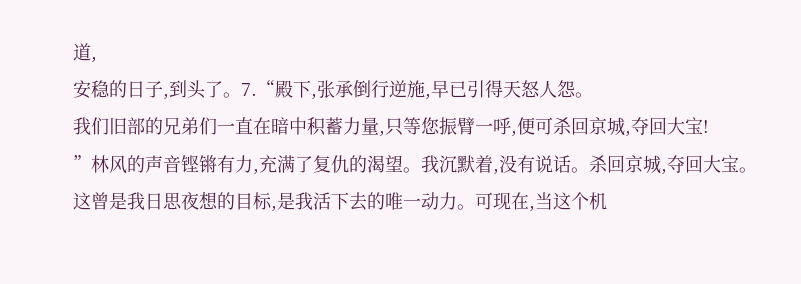道,
安稳的日子,到头了。7.“殿下,张承倒行逆施,早已引得天怒人怨。
我们旧部的兄弟们一直在暗中积蓄力量,只等您振臂一呼,便可杀回京城,夺回大宝!
”林风的声音铿锵有力,充满了复仇的渴望。我沉默着,没有说话。杀回京城,夺回大宝。
这曾是我日思夜想的目标,是我活下去的唯一动力。可现在,当这个机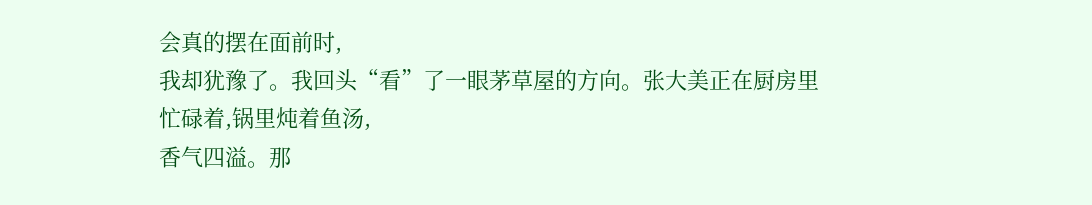会真的摆在面前时,
我却犹豫了。我回头“看”了一眼茅草屋的方向。张大美正在厨房里忙碌着,锅里炖着鱼汤,
香气四溢。那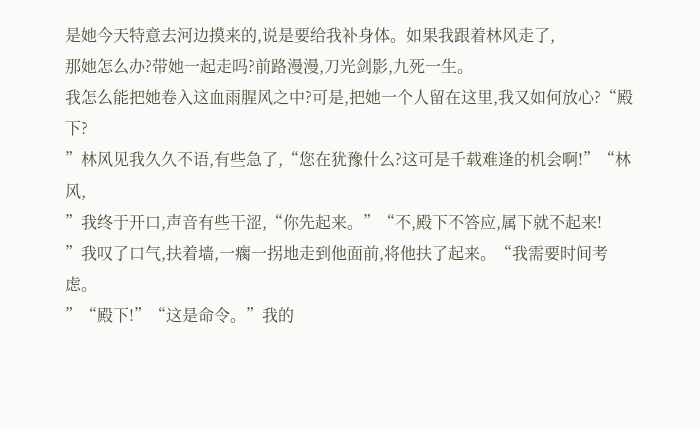是她今天特意去河边摸来的,说是要给我补身体。如果我跟着林风走了,
那她怎么办?带她一起走吗?前路漫漫,刀光剑影,九死一生。
我怎么能把她卷入这血雨腥风之中?可是,把她一个人留在这里,我又如何放心?“殿下?
”林风见我久久不语,有些急了,“您在犹豫什么?这可是千载难逢的机会啊!”“林风,
”我终于开口,声音有些干涩,“你先起来。”“不,殿下不答应,属下就不起来!
”我叹了口气,扶着墙,一瘸一拐地走到他面前,将他扶了起来。“我需要时间考虑。
”“殿下!”“这是命令。”我的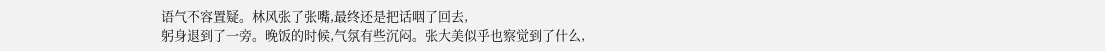语气不容置疑。林风张了张嘴,最终还是把话咽了回去,
躬身退到了一旁。晚饭的时候,气氛有些沉闷。张大美似乎也察觉到了什么,